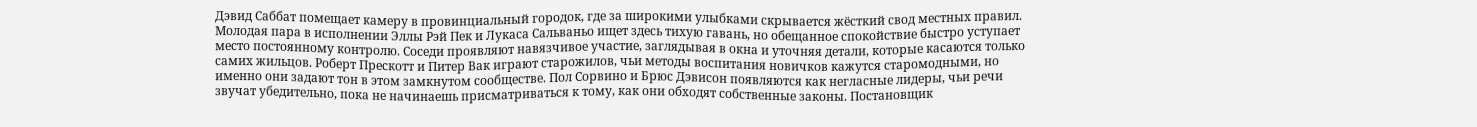Дэвид Саббат помещает камеру в провинциальный городок, где за широкими улыбками скрывается жёсткий свод местных правил. Молодая пара в исполнении Эллы Рэй Пек и Лукаса Сальваньо ищет здесь тихую гавань, но обещанное спокойствие быстро уступает место постоянному контролю. Соседи проявляют навязчивое участие, заглядывая в окна и уточняя детали, которые касаются только самих жильцов. Роберт Прескотт и Питер Вак играют старожилов, чьи методы воспитания новичков кажутся старомодными, но именно они задают тон в этом замкнутом сообществе. Пол Сорвино и Брюс Дэвисон появляются как негласные лидеры, чьи речи звучат убедительно, пока не начинаешь присматриваться к тому, как они обходят собственные законы. Постановщик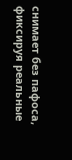снимает без пафоса, фиксируя реальные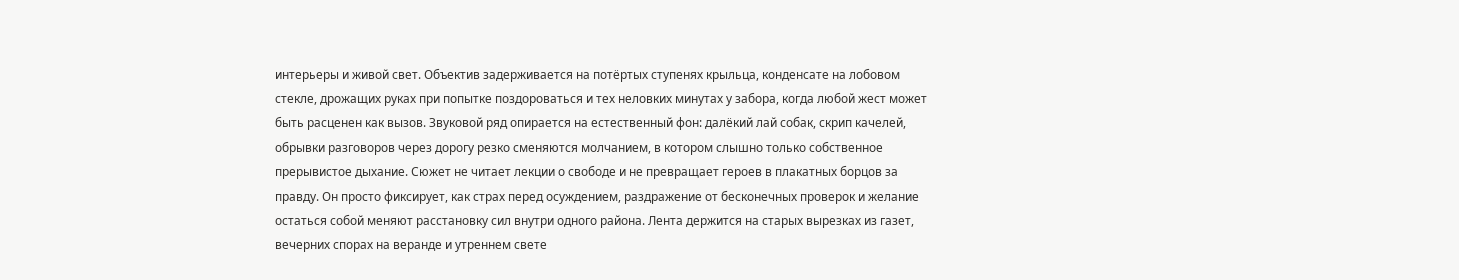интерьеры и живой свет. Объектив задерживается на потёртых ступенях крыльца, конденсате на лобовом стекле, дрожащих руках при попытке поздороваться и тех неловких минутах у забора, когда любой жест может быть расценен как вызов. Звуковой ряд опирается на естественный фон: далёкий лай собак, скрип качелей, обрывки разговоров через дорогу резко сменяются молчанием, в котором слышно только собственное прерывистое дыхание. Сюжет не читает лекции о свободе и не превращает героев в плакатных борцов за правду. Он просто фиксирует, как страх перед осуждением, раздражение от бесконечных проверок и желание остаться собой меняют расстановку сил внутри одного района. Лента держится на старых вырезках из газет, вечерних спорах на веранде и утреннем свете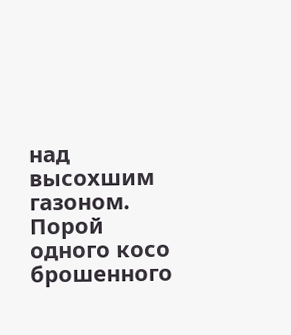над высохшим газоном. Порой одного косо брошенного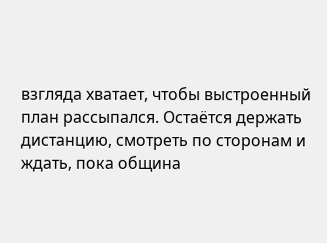взгляда хватает, чтобы выстроенный план рассыпался. Остаётся держать дистанцию, смотреть по сторонам и ждать, пока община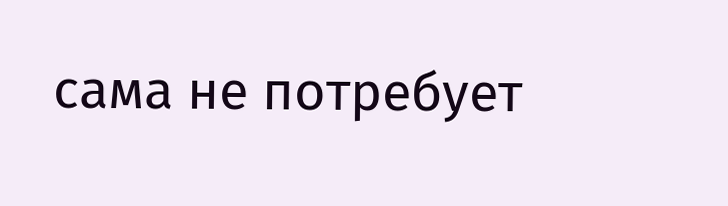сама не потребует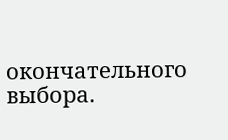окончательного выбора.